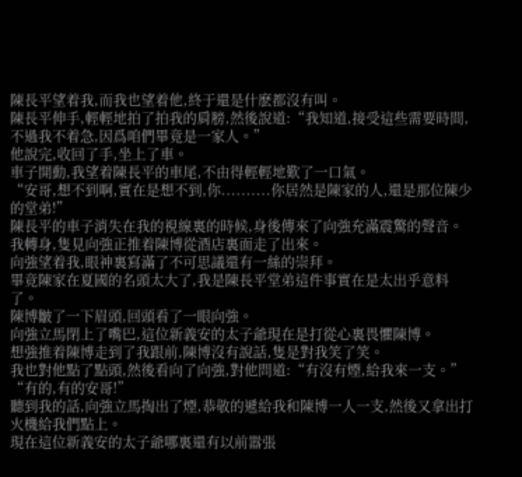陳長平望着我,而我也望着他,終于還是什麽都沒有叫。
陳長平伸手,輕輕地拍了拍我的肩膀,然後說道:“我知道,接受這些需要時間,不過我不着急,因爲咱們畢竟是一家人。”
他說完,收回了手,坐上了車。
車子開動,我望着陳長平的車尾,不由得輕輕地歎了一口氣。
“安哥,想不到啊,實在是想不到,你..........你居然是陳家的人,還是那位陳少的堂弟!”
陳長平的車子消失在我的視線裏的時候,身後傳來了向強充滿震驚的聲音。
我轉身,隻見向強正推着陳博從酒店裏面走了出來。
向強望着我,眼神裏寫滿了不可思議還有一絲的崇拜。
畢竟陳家在夏國的名頭太大了,我是陳長平堂弟這件事實在是太出乎意料了。
陳博皺了一下眉頭,回頭看了一眼向強。
向強立馬閉上了嘴巴,這位新義安的太子爺現在是打從心裏畏懼陳博。
想強推着陳博走到了我跟前,陳博沒有說話,隻是對我笑了笑。
我也對他點了點頭,然後看向了向強,對他問道:“有沒有煙,給我來一支。”
“有的,有的安哥!”
聽到我的話,向強立馬掏出了煙,恭敬的遞給我和陳博一人一支,然後又拿出打火機給我們點上。
現在這位新義安的太子爺哪裏還有以前嚣張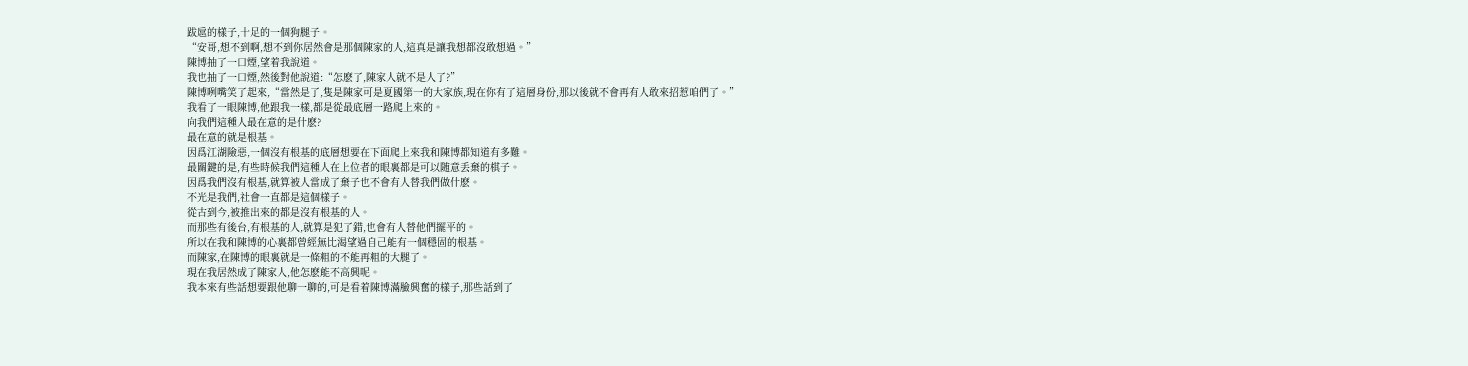跋扈的樣子,十足的一個狗腿子。
“安哥,想不到啊,想不到你居然會是那個陳家的人,這真是讓我想都沒敢想過。”
陳博抽了一口煙,望着我說道。
我也抽了一口煙,然後對他說道:“怎麽了,陳家人就不是人了?”
陳博咧嘴笑了起來,“當然是了,隻是陳家可是夏國第一的大家族,現在你有了這層身份,那以後就不會再有人敢來招惹咱們了。”
我看了一眼陳博,他跟我一樣,都是從最底層一路爬上來的。
向我們這種人最在意的是什麽?
最在意的就是根基。
因爲江湖險惡,一個沒有根基的底層想要在下面爬上來我和陳博都知道有多難。
最關鍵的是,有些時候我們這種人在上位者的眼裏都是可以随意丢棄的棋子。
因爲我們沒有根基,就算被人當成了棄子也不會有人替我們做什麽。
不光是我們,社會一直都是這個樣子。
從古到今,被推出來的都是沒有根基的人。
而那些有後台,有根基的人,就算是犯了錯,也會有人替他們擺平的。
所以在我和陳博的心裏都曾經無比渴望過自己能有一個穩固的根基。
而陳家,在陳博的眼裏就是一條粗的不能再粗的大腿了。
現在我居然成了陳家人,他怎麽能不高興呢。
我本來有些話想要跟他聊一聊的,可是看着陳博滿臉興奮的樣子,那些話到了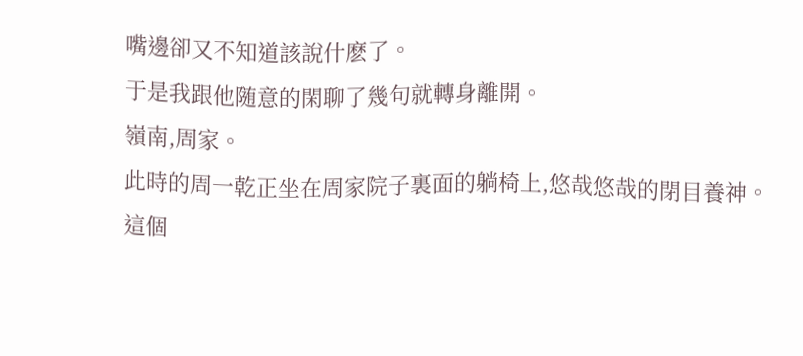嘴邊卻又不知道該說什麽了。
于是我跟他随意的閑聊了幾句就轉身離開。
嶺南,周家。
此時的周一乾正坐在周家院子裏面的躺椅上,悠哉悠哉的閉目養神。
這個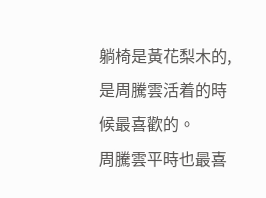躺椅是黃花梨木的,是周騰雲活着的時候最喜歡的。
周騰雲平時也最喜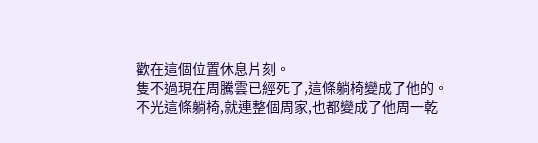歡在這個位置休息片刻。
隻不過現在周騰雲已經死了,這條躺椅變成了他的。
不光這條躺椅,就連整個周家,也都變成了他周一乾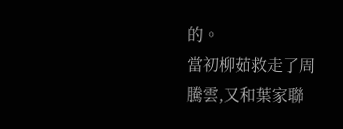的。
當初柳茹救走了周騰雲,又和葉家聯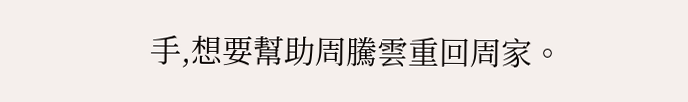手,想要幫助周騰雲重回周家。